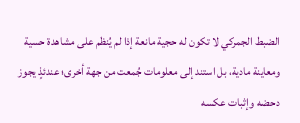الضبط الجمركي لا تكون له حجية مانعة إذا لم يُنظم على مشاهدة حسية ومعاينة مادية، بل استند إلى معلومات جُمعت من جهة أخرى؛ عندئذٍ يجوز دحضه وإثبات عكسه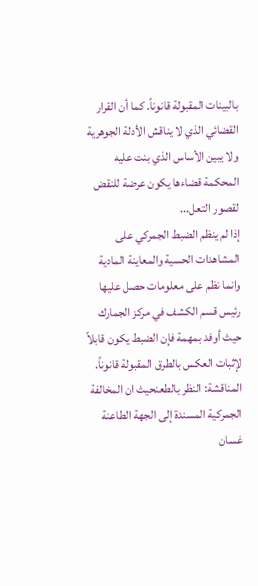بالبينات المقبولة قانوناً. كما أن القرار القضائي الذي لا يناقش الأدلة الجوهرية ولا يبين الأساس الذي بنت عليه المحكمة قضاءها يكون عرضة للنقض لقصور التعل...
إذا لم ينظم الضبط الجمركي على المشاهدات الحسية والمعاينة المادية وانما نظم على معلومات حصل عليها رئيس قسم الكشف في مركز الجمارك حيث أوفد بمهمة فإن الضبط يكون قابلاً لإثبات العكس بالطرق المقبولة قانوناً. المناقشة: النظر بالطعنحيث ان المخالفة الجمركية المسندة إلى الجهة الطاعنة غسان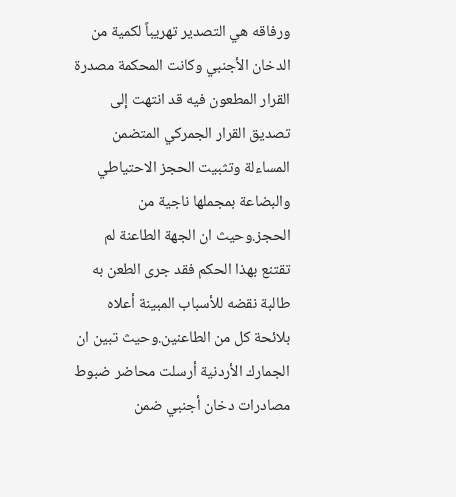ورفاقه هي التصدير تهريباً لكمية من الدخان الأجنبي وكانت المحكمة مصدرة القرار المطعون فيه قد انتهت إلى تصديق القرار الجمركي المتضمن المساءلة وتثبيت الحجز الاحتياطي والبضاعة بمجملها ناجية من الحجز.وحيث ان الجهة الطاعنة لم تقتنع بهذا الحكم فقد جرى الطعن به طالبة نقضه للأسباب المبينة أعلاه بلائحة كل من الطاعنين.وحيث تبين ان الجمارك الأردنية أرسلت محاضر ضبوط مصادرات دخان أجنبي ضمن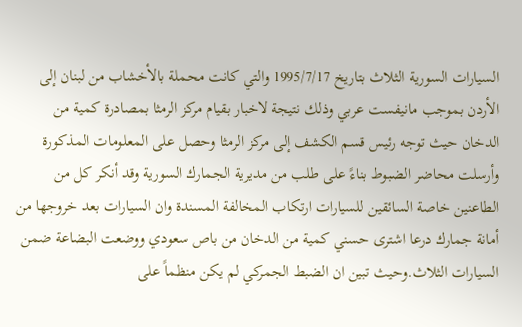السيارات السورية الثلاث بتاريخ 1995/7/17 والتي كانت محملة بالأخشاب من لبنان إلى الأردن بموجب مانيفست عربي وذلك نتيجة لاخبار بقيام مركز الرمثا بمصادرة كمية من الدخان حيث توجه رئيس قسم الكشف إلى مركز الرمثا وحصل على المعلومات المذكورة وأرسلت محاضر الضبوط بناءً على طلب من مديرية الجمارك السورية وقد أنكر كل من الطاعنين خاصة السائقين للسيارات ارتكاب المخالفة المسندة وان السيارات بعد خروجها من أمانة جمارك درعا اشترى حسني كمية من الدخان من باص سعودي ووضعت البضاعة ضمن السيارات الثلاث.وحيث تبين ان الضبط الجمركي لم يكن منظماً على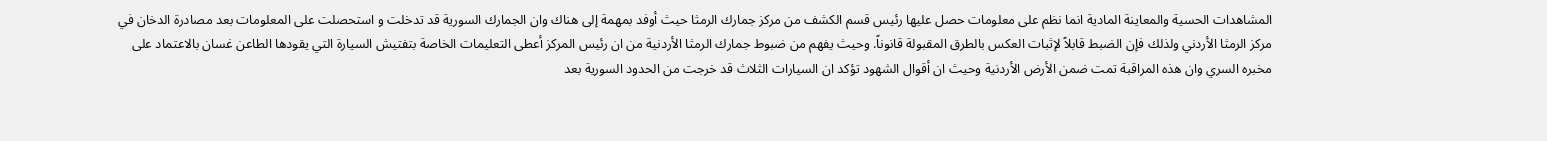المشاهدات الحسية والمعاينة المادية انما نظم على معلومات حصل عليها رئيس قسم الكشف من مركز جمارك الرمثا حيث أوفد بمهمة إلى هناك وان الجمارك السورية قد تدخلت و استحصلت على المعلومات بعد مصادرة الدخان في مركز الرمثا الأردني ولذلك فإن الضبط قابلاً لإثبات العكس بالطرق المقبولة قانوناً. وحيث يفهم من ضبوط جمارك الرمثا الأردنية من ان رئيس المركز أعطى التعليمات الخاصة بتفتيش السيارة التي يقودها الطاعن غسان بالاعتماد على مخبره السري وان هذه المراقبة تمت ضمن الأرض الأردنية وحيث ان أقوال الشهود تؤكد ان السيارات الثلاث قد خرجت من الحدود السورية بعد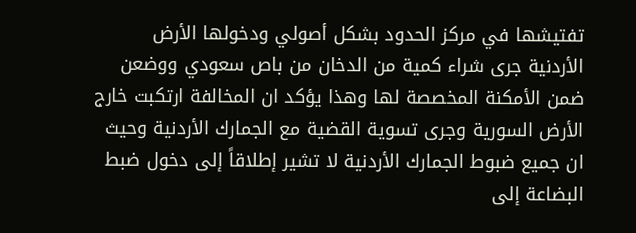تفتيشها في مركز الحدود بشكل أصولي ودخولها الأرض الأردنية جرى شراء كمية من الدخان من باص سعودي ووضعن ضمن الأمكنة المخصصة لها وهذا يؤكد ان المخالفة ارتكبت خارج الأرض السورية وجرى تسوية القضية مع الجمارك الأردنية وحيث ان جميع ضبوط الجمارك الأردنية لا تشير إطلاقاً إلى دخول ضبط البضاعة إلى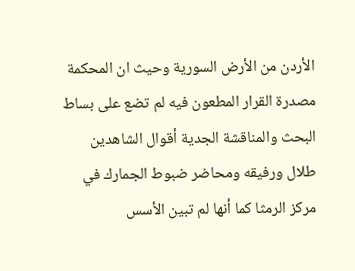الأردن من الأرض السورية وحيث ان المحكمة مصدرة القرار المطعون فيه لم تضع على بساط البحث والمناقشة الجدية أقوال الشاهدين طلال ورفيقه ومحاضر ضبوط الجمارك في مركز الرمثا كما أنها لم تبين الأسس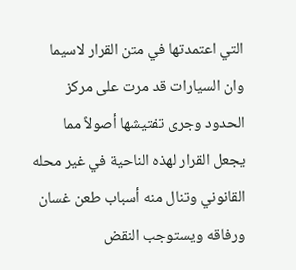التي اعتمدتها في متن القرار لاسيما وان السيارات قد مرت على مركز الحدود وجرى تفتيشها أصولاً مما يجعل القرار لهذه الناحية في غير محله القانوني وتنال منه أسباب طعن غسان ورفاقه ويستوجب النقض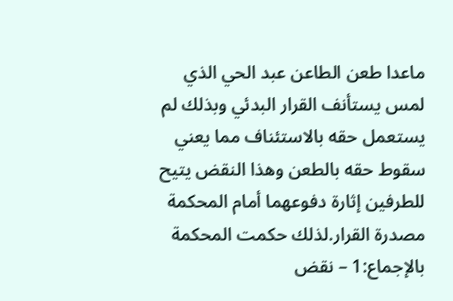ماعدا طعن الطاعن عبد الحي الذي لمس يستأنف القرار البدئي وبذلك لم يستعمل حقه بالاستئناف مما يعني سقوط حقه بالطعن وهذا النقض يتيح للطرفين إثارة دفوعهما أمام المحكمة مصدرة القرار.لذلك حكمت المحكمة بالإجماع:1 – نقض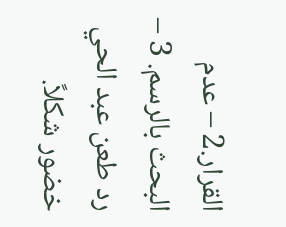القرار.2 – عدم البحث بالرسم. 3 – رد طعن عبد الحي خضور شكلاً.